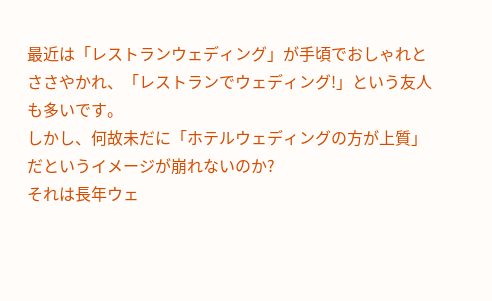最近は「レストランウェディング」が手頃でおしゃれとささやかれ、「レストランでウェディング!」という友人も多いです。
しかし、何故未だに「ホテルウェディングの方が上質」だというイメージが崩れないのか?
それは長年ウェ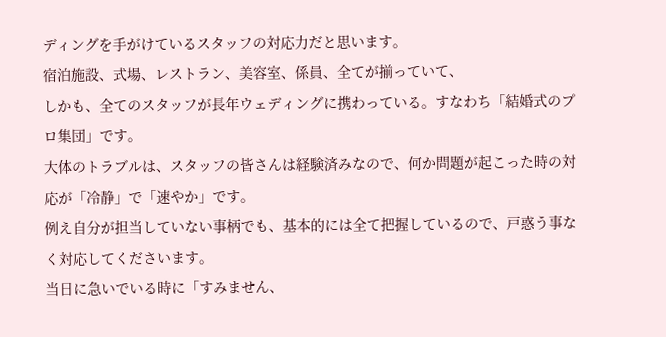ディングを手がけているスタッフの対応力だと思います。
宿泊施設、式場、レストラン、美容室、係員、全てが揃っていて、
しかも、全てのスタッフが長年ウェディングに携わっている。すなわち「結婚式のプロ集団」です。
大体のトラブルは、スタッフの皆さんは経験済みなので、何か問題が起こった時の対応が「冷静」で「速やか」です。
例え自分が担当していない事柄でも、基本的には全て把握しているので、戸惑う事なく対応してくださいます。
当日に急いでいる時に「すみません、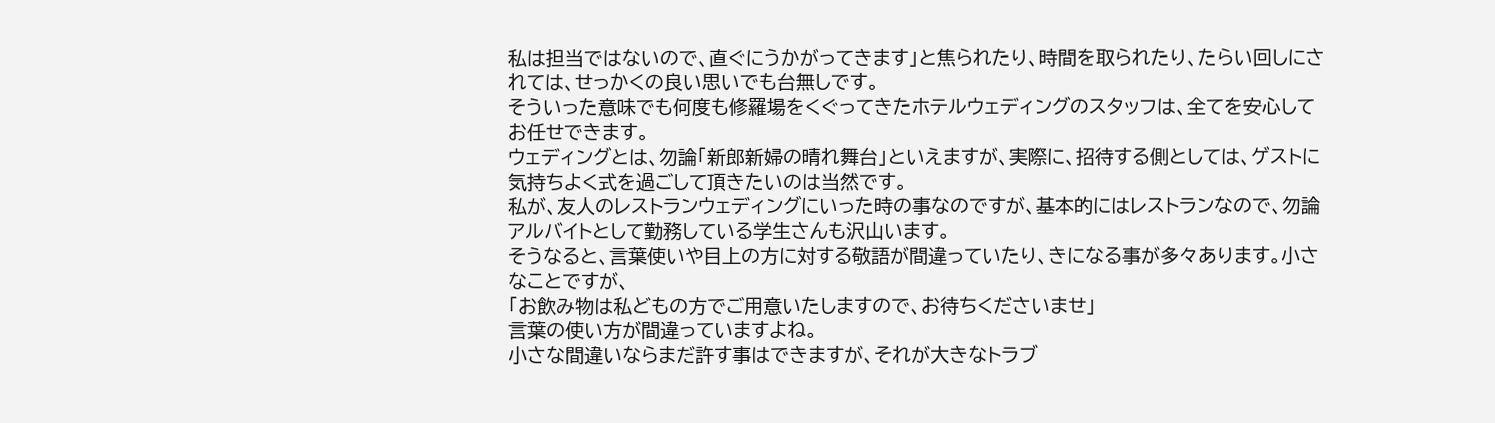私は担当ではないので、直ぐにうかがってきます」と焦られたり、時間を取られたり、たらい回しにされては、せっかくの良い思いでも台無しです。
そういった意味でも何度も修羅場をくぐってきたホテルウェディングのスタッフは、全てを安心してお任せできます。
ウェディングとは、勿論「新郎新婦の晴れ舞台」といえますが、実際に、招待する側としては、ゲストに気持ちよく式を過ごして頂きたいのは当然です。
私が、友人のレストランウェディングにいった時の事なのですが、基本的にはレストランなので、勿論アルバイトとして勤務している学生さんも沢山います。
そうなると、言葉使いや目上の方に対する敬語が間違っていたり、きになる事が多々あります。小さなことですが、
「お飲み物は私どもの方でご用意いたしますので、お待ちくださいませ」
言葉の使い方が間違っていますよね。
小さな間違いならまだ許す事はできますが、それが大きなトラブ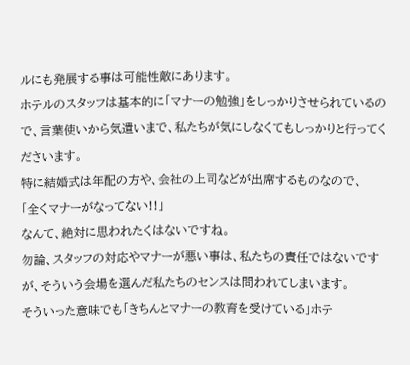ルにも発展する事は可能性敵にあります。
ホテルのスタッフは基本的に「マナーの勉強」をしっかりさせられているので、言葉使いから気遣いまで、私たちが気にしなくてもしっかりと行ってくださいます。
特に結婚式は年配の方や、会社の上司などが出席するものなので、
「全くマナーがなってない!!」
なんて、絶対に思われたくはないですね。
勿論、スタッフの対応やマナーが悪い事は、私たちの責任ではないですが、そういう会場を選んだ私たちのセンスは問われてしまいます。
そういった意味でも「きちんとマナーの教育を受けている」ホテ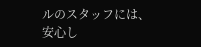ルのスタッフには、安心し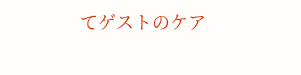てゲストのケア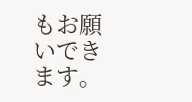もお願いできます。